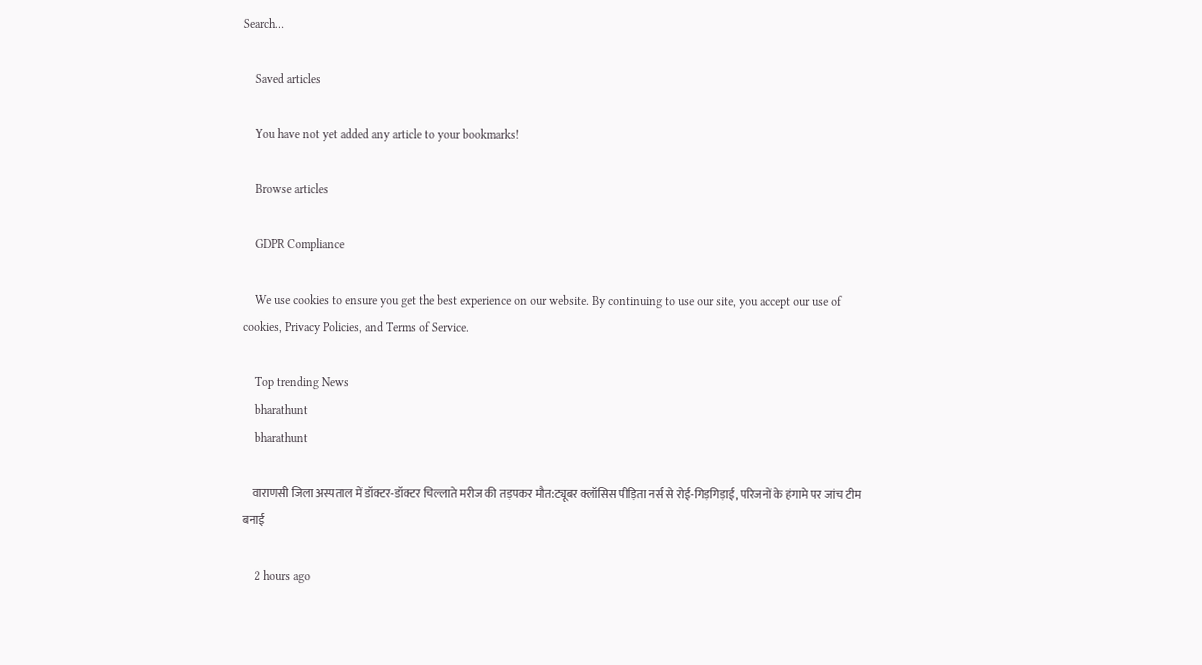Search…

    Saved articles

    You have not yet added any article to your bookmarks!

    Browse articles

    GDPR Compliance

    We use cookies to ensure you get the best experience on our website. By continuing to use our site, you accept our use of cookies, Privacy Policies, and Terms of Service.

    Top trending News
    bharathunt
    bharathunt

    वाराणसी जिला अस्पताल में डॉक्टर-डॉक्टर चिल्लाते मरीज की तड़पकर मौत:ट्यूबर क्लॉसिस पीड़िता नर्स से रोई-गिड़गिड़ाई, परिजनों के हंगामे पर जांच टीम बनाई

    2 hours ago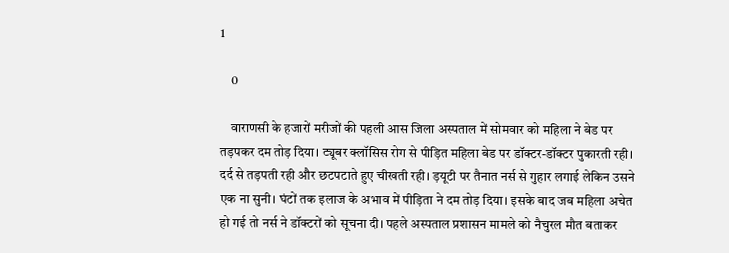1

    0

    वाराणसी के हजारों मरीजों की पहली आस जिला अस्पताल में सोमवार को महिला ने बेड पर तड़पकर दम तोड़ दिया। ट्यूबर क्लॉसिस रोग से पीड़ित महिला बेड पर डॉक्टर-डॉक्टर पुकारती रही। दर्द से तड़पती रही और छटपटाते हुए चीखती रही। ड़यूटी पर तैनात नर्स से गुहार लगाई लेकिन उसने एक ना सुनी। घंटों तक इलाज के अभाव में पीड़िता ने दम तोड़ दिया। इसके बाद जब महिला अचेत हो गई तो नर्स ने डॉक्टरों को सूचना दी। पहले अस्पताल प्रशासन मामले को नैचुरल मौत बताकर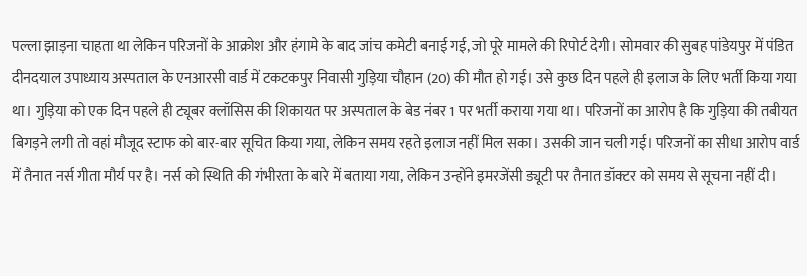पल्ला झाड़ना चाहता था लेकिन परिजनों के आक्रोश और हंगामे के बाद जांच कमेटी बनाई गई, जो पूरे मामले की रिपोर्ट देगी। सोमवार की सुबह पांडेयपुर में पंडित दीनदयाल उपाध्याय अस्पताल के एनआरसी वार्ड में टकटकपुर निवासी गुड़िया चौहान (20) की मौत हो गई। उसे कुछ दिन पहले ही इलाज के लिए भर्ती किया गया था। गुड़िया को एक दिन पहले ही ट्यूबर क्लॉसिस की शिकायत पर अस्पताल के बेड नंबर 1 पर भर्ती कराया गया था। परिजनों का आरोप है कि गुड़िया की तबीयत बिगड़ने लगी तो वहां मौजूद स्टाफ को बार-बार सूचित किया गया, लेकिन समय रहते इलाज नहीं मिल सका। उसकी जान चली गई। परिजनों का सीधा आरोप वार्ड में तैनात नर्स गीता मौर्य पर है। नर्स को स्थिति की गंभीरता के बारे में बताया गया, लेकिन उन्होंने इमरजेंसी ड्यूटी पर तैनात डॉक्टर को समय से सूचना नहीं दी।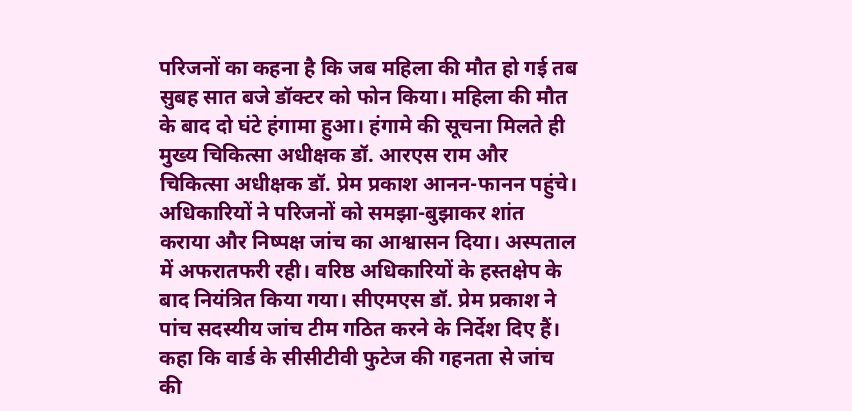परिजनों का कहना है कि जब महिला की मौत हो गई तब सुबह सात बजे डॉक्टर को फोन किया। महिला की मौत के बाद दो घंटे हंगामा हुआ। हंगामे की सूचना मिलते ही मुख्य चिकित्सा अधीक्षक डॉ. आरएस राम और चिकित्सा अधीक्षक डॉ. प्रेम प्रकाश आनन-फानन पहुंचे। अधिकारियों ने परिजनों को समझा-बुझाकर शांत कराया और निष्पक्ष जांच का आश्वासन दिया। अस्पताल में अफरातफरी रही। वरिष्ठ अधिकारियों के हस्तक्षेप के बाद नियंत्रित किया गया। सीएमएस डॉ. प्रेम प्रकाश ने पांच सदस्यीय जांच टीम गठित करने के निर्देश दिए हैं। कहा कि वार्ड के सीसीटीवी फुटेज की गहनता से जांच की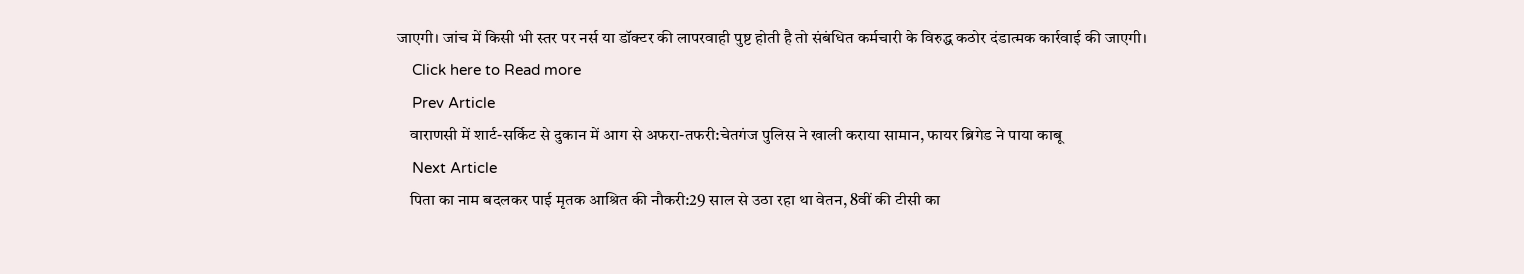जाएगी। जांच में किसी भी स्तर पर नर्स या डॉक्टर की लापरवाही पुष्ट होती है तो संबंधित कर्मचारी के विरुद्ध कठोर दंडात्मक कार्रवाई की जाएगी।
    Click here to Read more
    Prev Article
    वाराणसी में शार्ट-सर्किट से दुकान में आग से अफरा-तफरी:चेतगंज पुलिस ने खाली कराया सामान, फायर ब्रिगेड ने पाया काबू
    Next Article
    पिता का नाम बदलकर पाई मृतक आश्रित की नौकरी:29 साल से उठा रहा था वेतन, 8वीं की टीसी का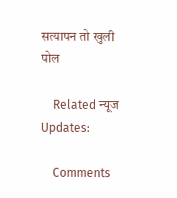सत्यापन तो खुली पोल

    Related न्यूज Updates:

    Comments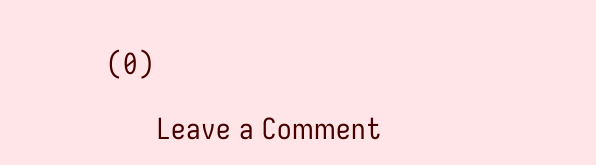(0)

      Leave a Comment